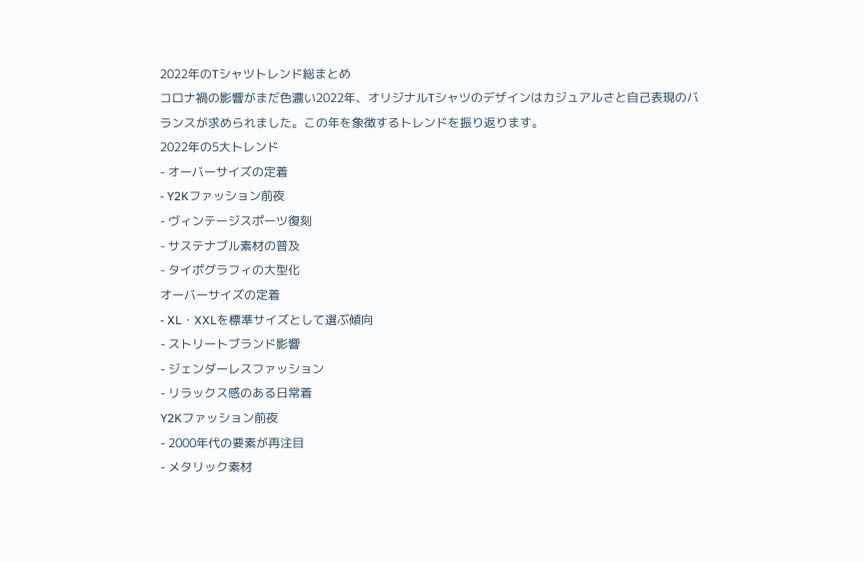2022年のTシャツトレンド総まとめ
コロナ禍の影響がまだ色濃い2022年、オリジナルTシャツのデザインはカジュアルさと自己表現のバランスが求められました。この年を象徴するトレンドを振り返ります。
2022年の5大トレンド
- オーバーサイズの定着
- Y2Kファッション前夜
- ヴィンテージスポーツ復刻
- サステナブル素材の普及
- タイポグラフィの大型化
オーバーサイズの定着
- XL・XXLを標準サイズとして選ぶ傾向
- ストリートブランド影響
- ジェンダーレスファッション
- リラックス感のある日常着
Y2Kファッション前夜
- 2000年代の要素が再注目
- メタリック素材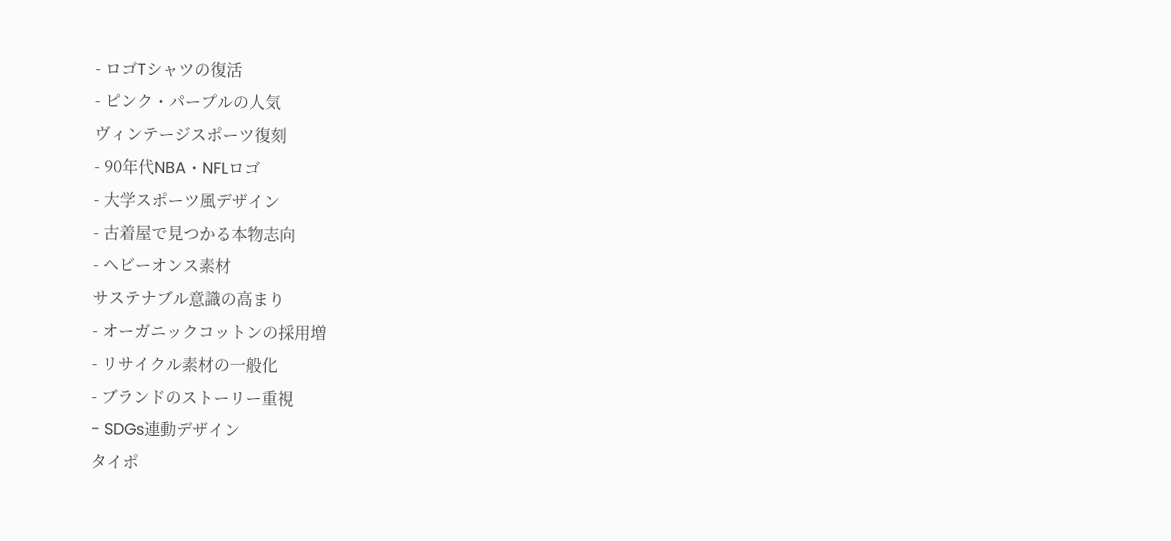- ロゴTシャツの復活
- ピンク・パープルの人気
ヴィンテージスポーツ復刻
- 90年代NBA・NFLロゴ
- 大学スポーツ風デザイン
- 古着屋で見つかる本物志向
- ヘビーオンス素材
サステナブル意識の高まり
- オーガニックコットンの採用増
- リサイクル素材の一般化
- ブランドのストーリー重視
- SDGs連動デザイン
タイポ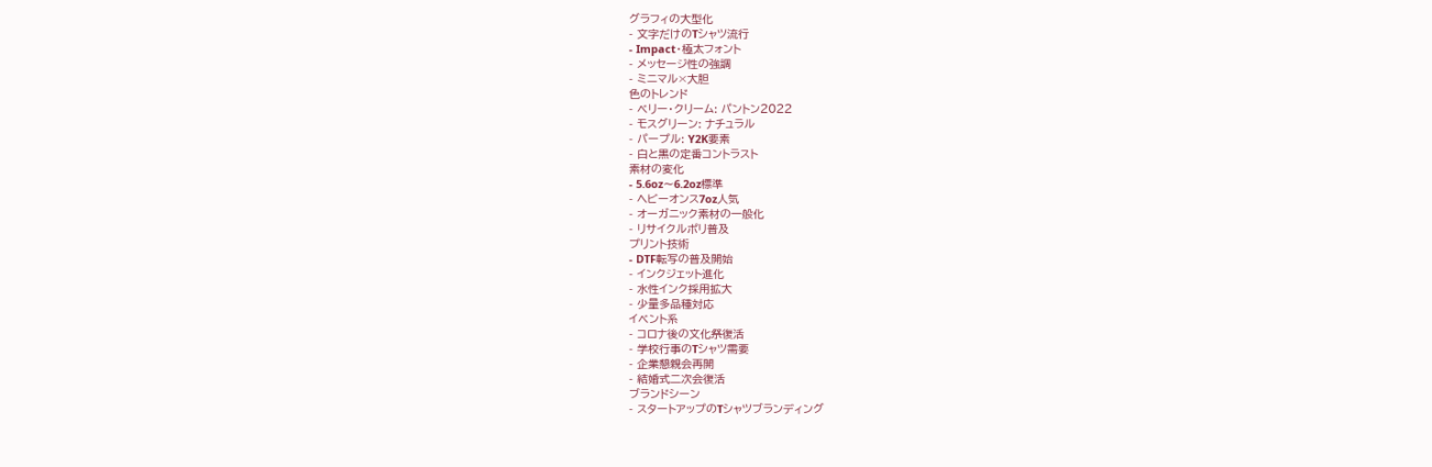グラフィの大型化
- 文字だけのTシャツ流行
- Impact・極太フォント
- メッセージ性の強調
- ミニマル×大胆
色のトレンド
- ベリー・クリーム: パントン2022
- モスグリーン: ナチュラル
- パープル: Y2K要素
- 白と黒の定番コントラスト
素材の変化
- 5.6oz〜6.2oz標準
- ヘビーオンス7oz人気
- オーガニック素材の一般化
- リサイクルポリ普及
プリント技術
- DTF転写の普及開始
- インクジェット進化
- 水性インク採用拡大
- 少量多品種対応
イベント系
- コロナ後の文化祭復活
- 学校行事のTシャツ需要
- 企業懇親会再開
- 結婚式二次会復活
ブランドシーン
- スタートアップのTシャツブランディング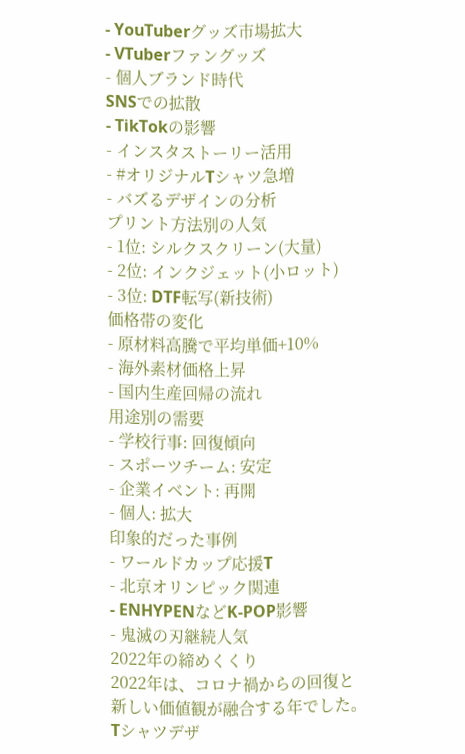- YouTuberグッズ市場拡大
- VTuberファングッズ
- 個人ブランド時代
SNSでの拡散
- TikTokの影響
- インスタストーリー活用
- #オリジナルTシャツ急増
- バズるデザインの分析
プリント方法別の人気
- 1位: シルクスクリーン(大量)
- 2位: インクジェット(小ロット)
- 3位: DTF転写(新技術)
価格帯の変化
- 原材料高騰で平均単価+10%
- 海外素材価格上昇
- 国内生産回帰の流れ
用途別の需要
- 学校行事: 回復傾向
- スポーツチーム: 安定
- 企業イベント: 再開
- 個人: 拡大
印象的だった事例
- ワールドカップ応援T
- 北京オリンピック関連
- ENHYPENなどK-POP影響
- 鬼滅の刃継続人気
2022年の締めくくり
2022年は、コロナ禍からの回復と新しい価値観が融合する年でした。Tシャツデザ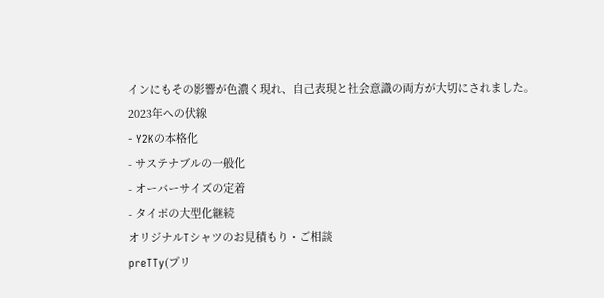インにもその影響が色濃く現れ、自己表現と社会意識の両方が大切にされました。
2023年への伏線
- Y2Kの本格化
- サステナブルの一般化
- オーバーサイズの定着
- タイポの大型化継続
オリジナルTシャツのお見積もり・ご相談
preTTy(プリ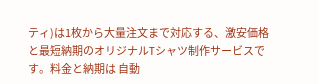ティ)は1枚から大量注文まで対応する、激安価格と最短納期のオリジナルTシャツ制作サービスです。料金と納期は 自動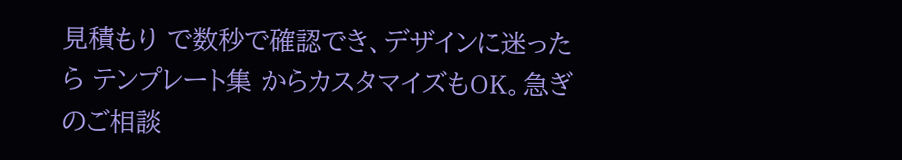見積もり で数秒で確認でき、デザインに迷ったら テンプレート集 からカスタマイズもOK。急ぎのご相談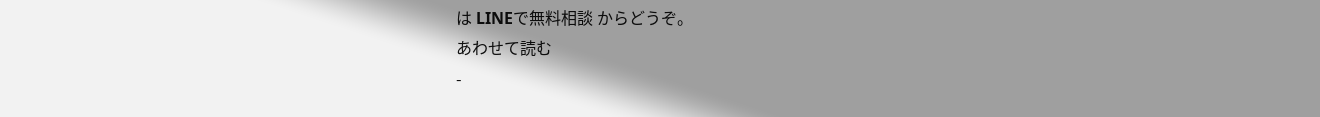は LINEで無料相談 からどうぞ。
あわせて読む
-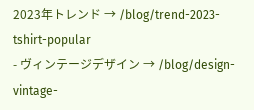2023年トレンド → /blog/trend-2023-tshirt-popular
- ヴィンテージデザイン → /blog/design-vintage-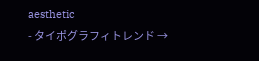aesthetic
- タイポグラフィトレンド →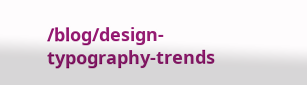/blog/design-typography-trends